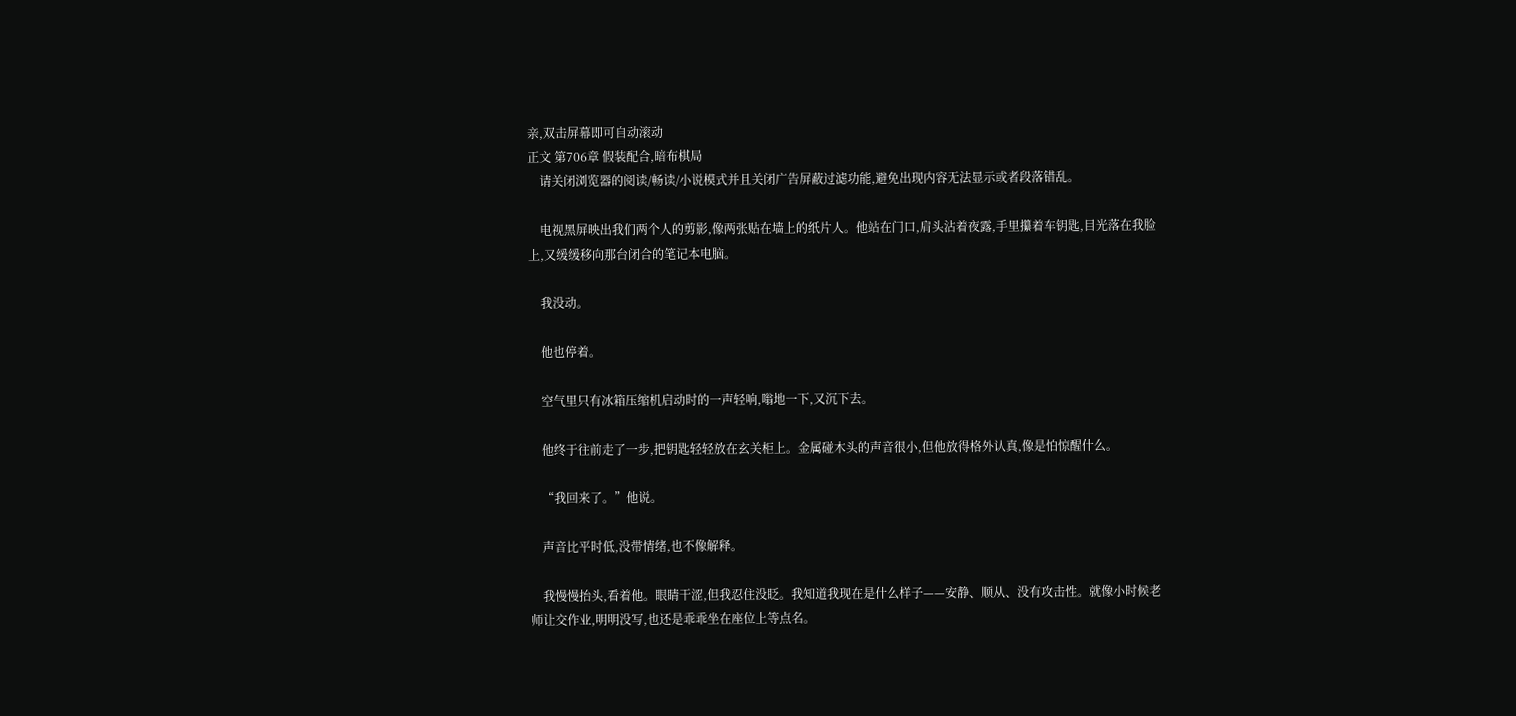亲,双击屏幕即可自动滚动
正文 第706章 假装配合,暗布棋局
    请关闭浏览器的阅读/畅读/小说模式并且关闭广告屏蔽过滤功能,避免出现内容无法显示或者段落错乱。

    电视黑屏映出我们两个人的剪影,像两张贴在墙上的纸片人。他站在门口,肩头沾着夜露,手里攥着车钥匙,目光落在我脸上,又缓缓移向那台闭合的笔记本电脑。

    我没动。

    他也停着。

    空气里只有冰箱压缩机启动时的一声轻响,嗡地一下,又沉下去。

    他终于往前走了一步,把钥匙轻轻放在玄关柜上。金属碰木头的声音很小,但他放得格外认真,像是怕惊醒什么。

    “我回来了。”他说。

    声音比平时低,没带情绪,也不像解释。

    我慢慢抬头,看着他。眼睛干涩,但我忍住没眨。我知道我现在是什么样子——安静、顺从、没有攻击性。就像小时候老师让交作业,明明没写,也还是乖乖坐在座位上等点名。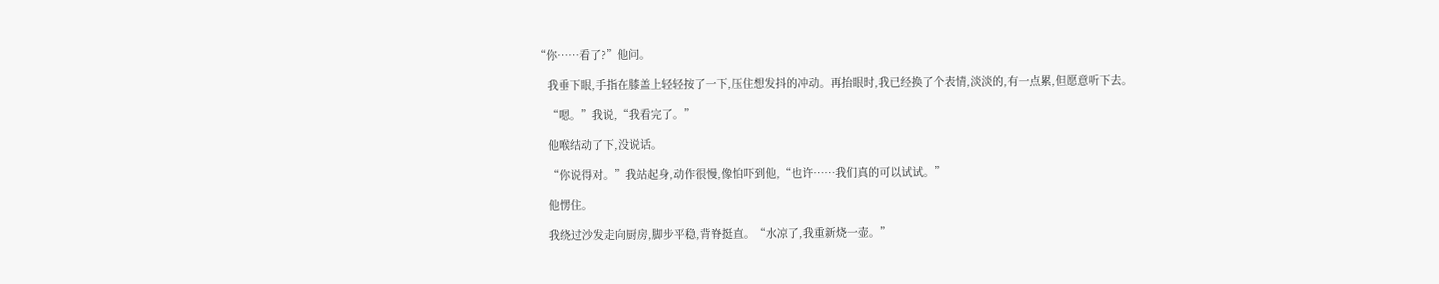“你……看了?”他问。

    我垂下眼,手指在膝盖上轻轻按了一下,压住想发抖的冲动。再抬眼时,我已经换了个表情,淡淡的,有一点累,但愿意听下去。

    “嗯。”我说,“我看完了。”

    他喉结动了下,没说话。

    “你说得对。”我站起身,动作很慢,像怕吓到他,“也许……我们真的可以试试。”

    他愣住。

    我绕过沙发走向厨房,脚步平稳,背脊挺直。“水凉了,我重新烧一壶。”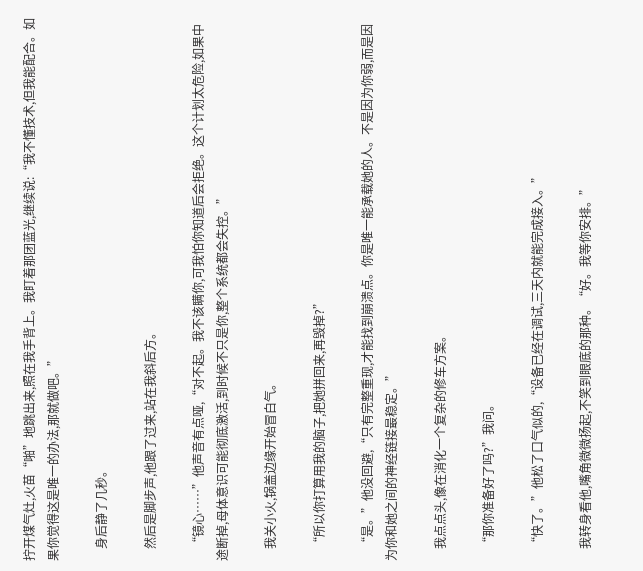拧开煤气灶,火苗“啪”地跳出来,照在我手背上。我盯着那团蓝光,继续说:“我不懂技术,但我能配合。如果你觉得这是唯一的办法,那就做吧。”

    身后静了几秒。

    然后是脚步声,他跟了过来,站在我斜后方。

    “镜心……”他声音有点哑,“对不起。我不该瞒你,可我怕你知道后会拒绝。这个计划太危险,如果中途断掉,母体意识可能彻底激活,到时候不只是你,整个系统都会失控。”

    我关小火,锅盖边缘开始冒白气。

    “所以你打算用我的脑子,把她拼回来,再毁掉?”

    “是。”他没回避,“只有完整重现,才能找到崩溃点。你是唯一能承载她的人。不是因为你弱,而是因为你和她之间的神经链接最稳定。”

    我点点头,像在消化一个复杂的修车方案。

    “那你准备好了吗?”我问。

    “快了。”他松了口气似的,“设备已经在调试,三天内就能完成接入。”

    我转身看他,嘴角微微扬起,不笑到眼底的那种。“好。我等你安排。”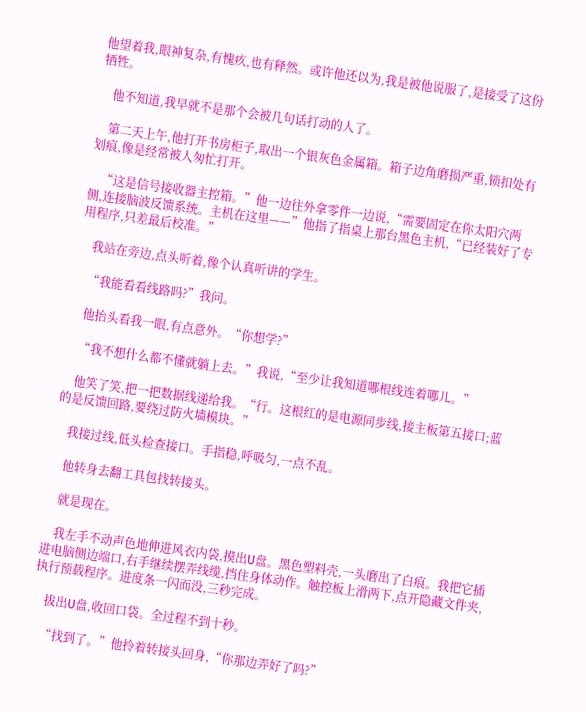他望着我,眼神复杂,有愧疚,也有释然。或许他还以为,我是被他说服了,是接受了这份牺牲。

    他不知道,我早就不是那个会被几句话打动的人了。

    第二天上午,他打开书房柜子,取出一个银灰色金属箱。箱子边角磨损严重,锁扣处有划痕,像是经常被人匆忙打开。

    “这是信号接收器主控箱。”他一边往外拿零件一边说,“需要固定在你太阳穴两侧,连接脑波反馈系统。主机在这里——”他指了指桌上那台黑色主机,“已经装好了专用程序,只差最后校准。”

    我站在旁边,点头听着,像个认真听讲的学生。

    “我能看看线路吗?”我问。

    他抬头看我一眼,有点意外。“你想学?”

    “我不想什么都不懂就躺上去。”我说,“至少让我知道哪根线连着哪儿。”

    他笑了笑,把一把数据线递给我。“行。这根红的是电源同步线,接主板第五接口;蓝的是反馈回路,要绕过防火墙模块。”

    我接过线,低头检查接口。手指稳,呼吸匀,一点不乱。

    他转身去翻工具包找转接头。

    就是现在。

    我左手不动声色地伸进风衣内袋,摸出U盘。黑色塑料壳,一头磨出了白痕。我把它插进电脑侧边端口,右手继续摆弄线缆,挡住身体动作。触控板上滑两下,点开隐藏文件夹,执行预载程序。进度条一闪而没,三秒完成。

    拔出U盘,收回口袋。全过程不到十秒。

    “找到了。”他拎着转接头回身,“你那边弄好了吗?”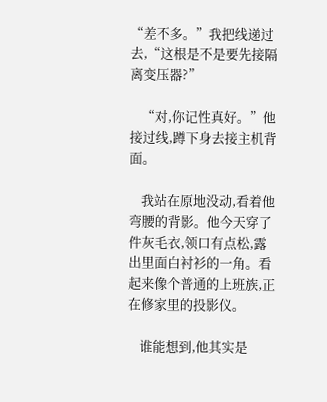“差不多。”我把线递过去,“这根是不是要先接隔离变压器?”

    “对,你记性真好。”他接过线,蹲下身去接主机背面。

    我站在原地没动,看着他弯腰的背影。他今天穿了件灰毛衣,领口有点松,露出里面白衬衫的一角。看起来像个普通的上班族,正在修家里的投影仪。

    谁能想到,他其实是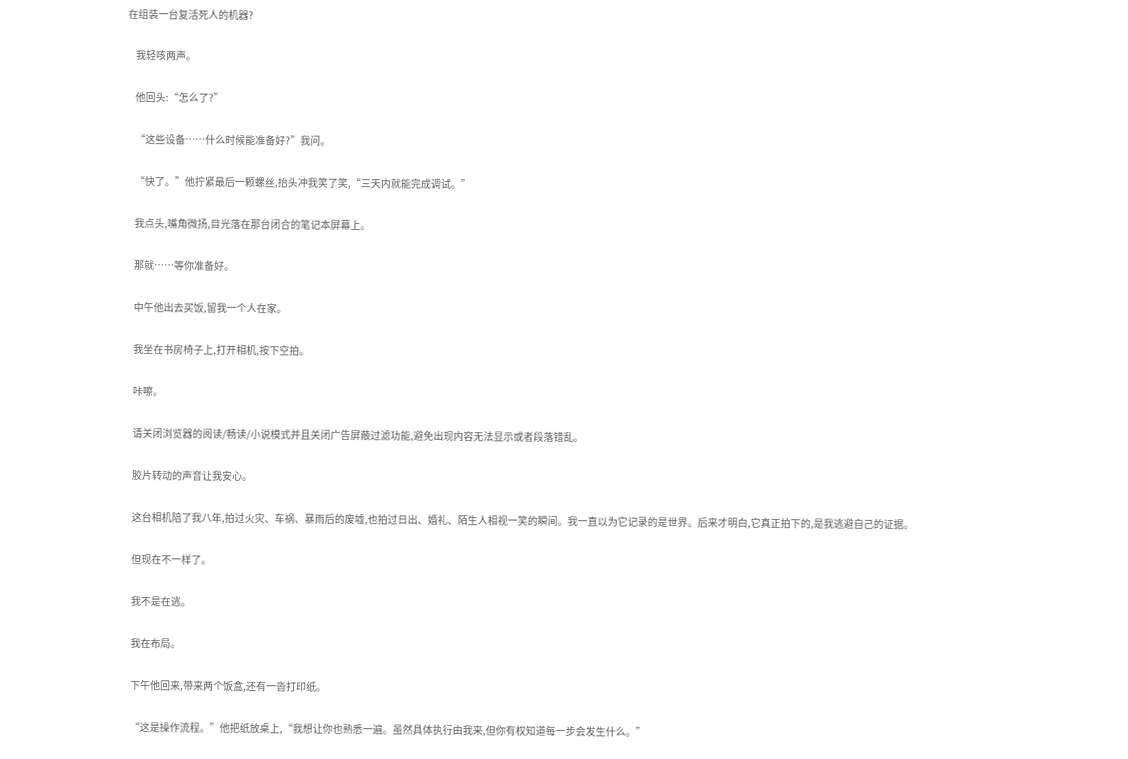在组装一台复活死人的机器?

    我轻咳两声。

    他回头:“怎么了?”

    “这些设备……什么时候能准备好?”我问。

    “快了。”他拧紧最后一颗螺丝,抬头冲我笑了笑,“三天内就能完成调试。”

    我点头,嘴角微扬,目光落在那台闭合的笔记本屏幕上。

    那就……等你准备好。

    中午他出去买饭,留我一个人在家。

    我坐在书房椅子上,打开相机,按下空拍。

    咔嚓。

    请关闭浏览器的阅读/畅读/小说模式并且关闭广告屏蔽过滤功能,避免出现内容无法显示或者段落错乱。

    胶片转动的声音让我安心。

    这台相机陪了我八年,拍过火灾、车祸、暴雨后的废墟,也拍过日出、婚礼、陌生人相视一笑的瞬间。我一直以为它记录的是世界。后来才明白,它真正拍下的,是我逃避自己的证据。

    但现在不一样了。

    我不是在逃。

    我在布局。

    下午他回来,带来两个饭盒,还有一沓打印纸。

    “这是操作流程。”他把纸放桌上,“我想让你也熟悉一遍。虽然具体执行由我来,但你有权知道每一步会发生什么。”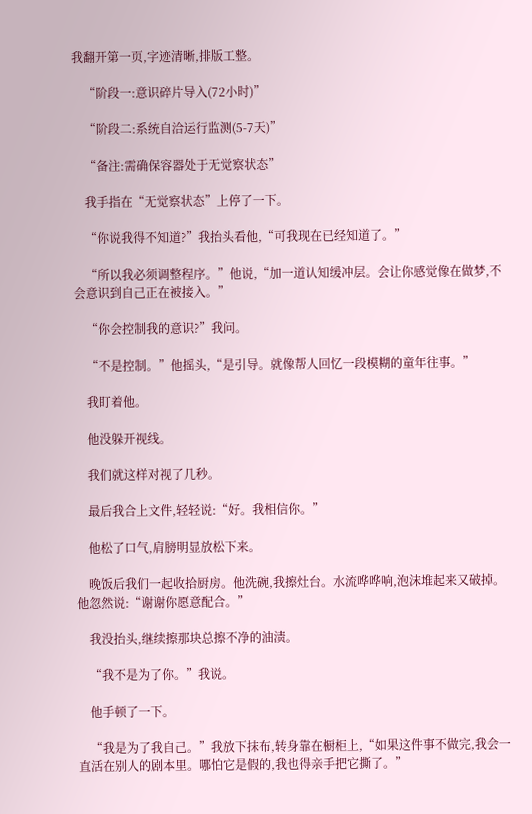我翻开第一页,字迹清晰,排版工整。

    “阶段一:意识碎片导入(72小时)”

    “阶段二:系统自洽运行监测(5-7天)”

    “备注:需确保容器处于无觉察状态”

    我手指在“无觉察状态”上停了一下。

    “你说我得不知道?”我抬头看他,“可我现在已经知道了。”

    “所以我必须调整程序。”他说,“加一道认知缓冲层。会让你感觉像在做梦,不会意识到自己正在被接入。”

    “你会控制我的意识?”我问。

    “不是控制。”他摇头,“是引导。就像帮人回忆一段模糊的童年往事。”

    我盯着他。

    他没躲开视线。

    我们就这样对视了几秒。

    最后我合上文件,轻轻说:“好。我相信你。”

    他松了口气,肩膀明显放松下来。

    晚饭后我们一起收拾厨房。他洗碗,我擦灶台。水流哗哗响,泡沫堆起来又破掉。他忽然说:“谢谢你愿意配合。”

    我没抬头,继续擦那块总擦不净的油渍。

    “我不是为了你。”我说。

    他手顿了一下。

    “我是为了我自己。”我放下抹布,转身靠在橱柜上,“如果这件事不做完,我会一直活在别人的剧本里。哪怕它是假的,我也得亲手把它撕了。”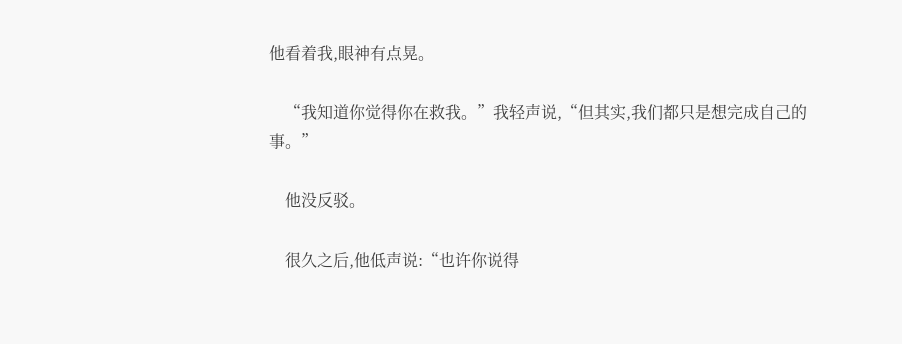他看着我,眼神有点晃。

    “我知道你觉得你在救我。”我轻声说,“但其实,我们都只是想完成自己的事。”

    他没反驳。

    很久之后,他低声说:“也许你说得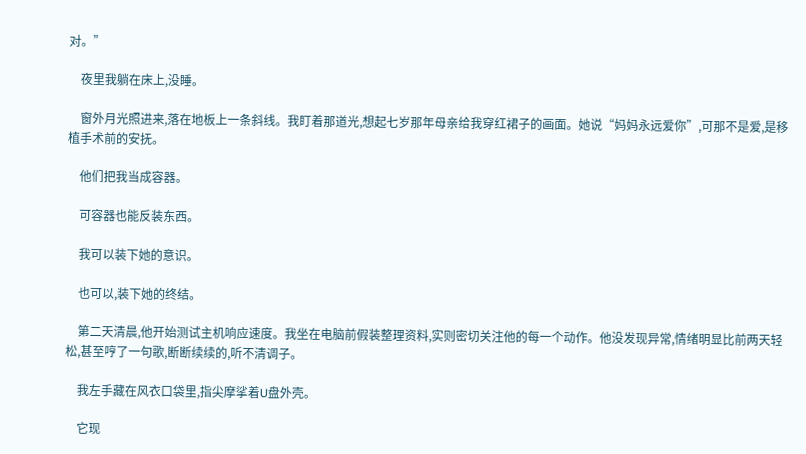对。”

    夜里我躺在床上,没睡。

    窗外月光照进来,落在地板上一条斜线。我盯着那道光,想起七岁那年母亲给我穿红裙子的画面。她说“妈妈永远爱你”,可那不是爱,是移植手术前的安抚。

    他们把我当成容器。

    可容器也能反装东西。

    我可以装下她的意识。

    也可以,装下她的终结。

    第二天清晨,他开始测试主机响应速度。我坐在电脑前假装整理资料,实则密切关注他的每一个动作。他没发现异常,情绪明显比前两天轻松,甚至哼了一句歌,断断续续的,听不清调子。

    我左手藏在风衣口袋里,指尖摩挲着U盘外壳。

    它现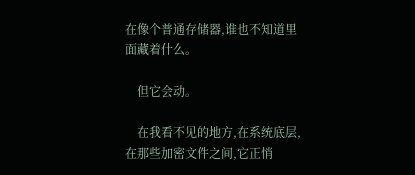在像个普通存储器,谁也不知道里面藏着什么。

    但它会动。

    在我看不见的地方,在系统底层,在那些加密文件之间,它正悄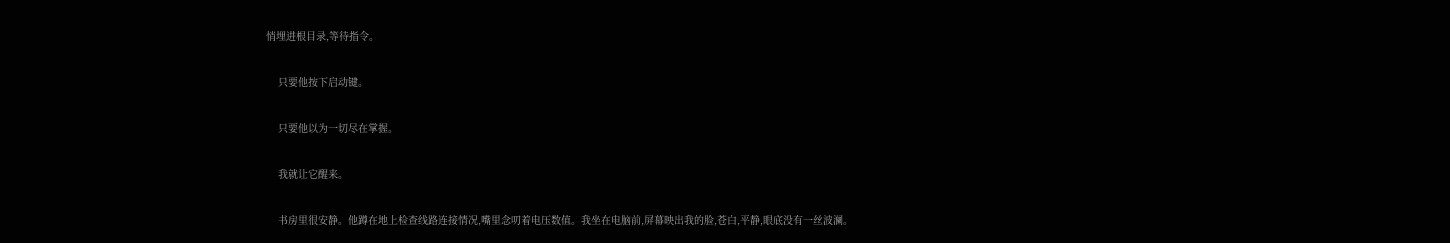悄埋进根目录,等待指令。

    只要他按下启动键。

    只要他以为一切尽在掌握。

    我就让它醒来。

    书房里很安静。他蹲在地上检查线路连接情况,嘴里念叨着电压数值。我坐在电脑前,屏幕映出我的脸,苍白,平静,眼底没有一丝波澜。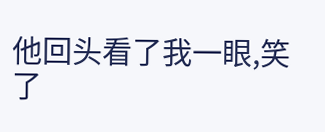他回头看了我一眼,笑了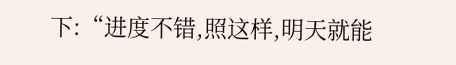下:“进度不错,照这样,明天就能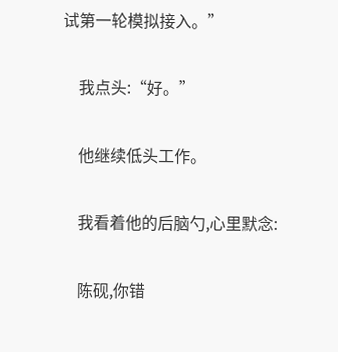试第一轮模拟接入。”

    我点头:“好。”

    他继续低头工作。

    我看着他的后脑勺,心里默念:

    陈砚,你错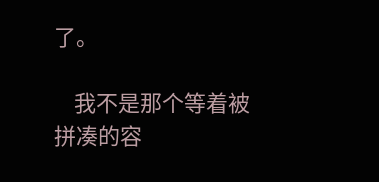了。

    我不是那个等着被拼凑的容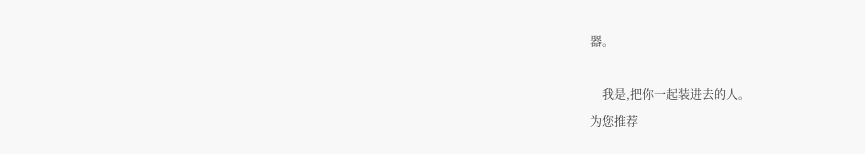器。

    我是,把你一起装进去的人。
为您推荐